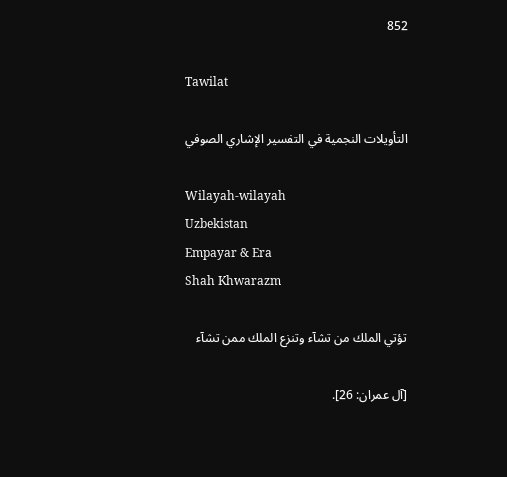852

Tawilat

التأويلات النجمية في التفسير الإشاري الصوفي

Wilayah-wilayah
Uzbekistan
Empayar & Era
Shah Khwarazm

تؤتي الملك من تشآء وتنزع الملك ممن تشآء

[آل عمران: 26].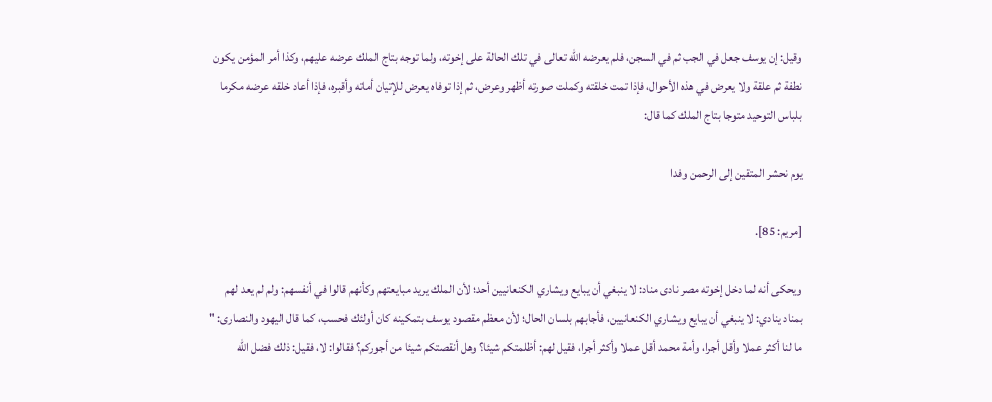وقيل: إن يوسف جعل في الجب ثم في السجن، فلم يعرضه الله تعالى في تلك الحالة على إخوته، ولما توجه بتاج الملك عرضه عليهم، وكذا أمر المؤمن يكون نطفة ثم علقة ولا يعرض في هذه الأحوال، فإذا تمت خلقته وكملت صورته أظهر وعرض، ثم إذا توفاه يعرض للإتيان أماته وأقبره، فإذا أعاد خلقه عرضه مكرما بلباس التوحيد متوجا بتاج الملك كما قال:

يوم نحشر المتقين إلى الرحمن وفدا

[مريم: 85].

ويحكى أنه لما دخل إخوته مصر نادى مناد: لا ينبغي أن يبايع ويشاري الكنعانيين أحد؛ لأن الملك يريد مبايعتهم وكأنهم قالوا في أنفسهم: ولم لم يعد لهم بمناد ينادي: لا ينبغي أن يبايع ويشاري الكنعانيين، فأجابهم بلسان الحال؛ لأن معظم مقصود يوسف بتمكينه كان أولئك فحسب، كما قال اليهود والنصارى: " ما لنا أكثر عملا وأقل أجرا، وأمة محمد أقل عملا وأكثر أجرا، فقيل لهم: أظلمتكم شيئا؟ وهل أنقصتكم شيئا من أجوركم؟ فقالوا: لا، فقيل: ذلك فضل الله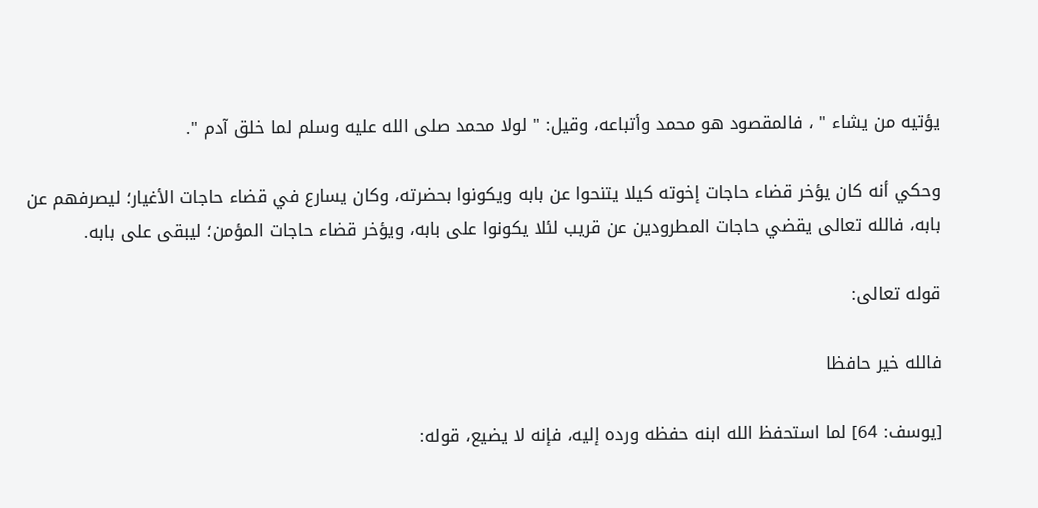يؤتيه من يشاء " ، فالمقصود هو محمد وأتباعه، وقيل: " لولا محمد صلى الله عليه وسلم لما خلق آدم ".

وحكي أنه كان يؤخر قضاء حاجات إخوته كيلا يتنحوا عن بابه ويكونوا بحضرته، وكان يسارع في قضاء حاجات الأغيار؛ ليصرفهم عن بابه، فالله تعالى يقضي حاجات المطرودين عن قريب لئلا يكونوا على بابه، ويؤخر قضاء حاجات المؤمن؛ ليبقى على بابه.

قوله تعالى:

فالله خير حافظا

[يوسف: 64] لما استحفظ الله ابنه حفظه ورده إليه، فإنه لا يضيع، قوله: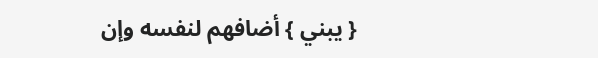{ يبني } أضافهم لنفسه وإن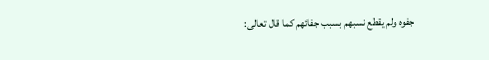جفوه ولم يقطع نسبهم بسبب جفائهم كما قال تعالى: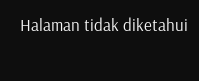Halaman tidak diketahui